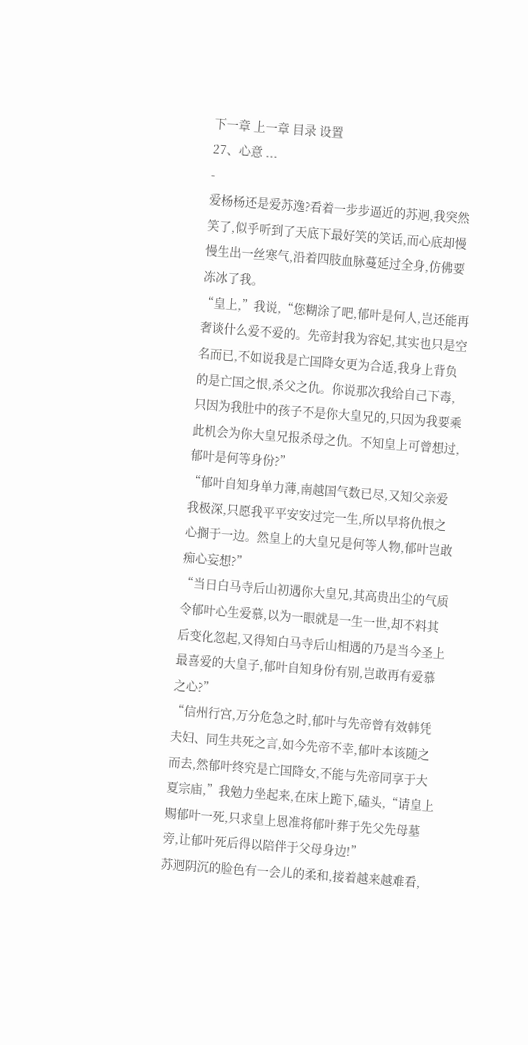下一章 上一章 目录 设置
27、心意 ...
-
爱杨杨还是爱苏逸?看着一步步逼近的苏迥,我突然笑了,似乎听到了天底下最好笑的笑话,而心底却慢慢生出一丝寒气,沿着四肢血脉蔓延过全身,仿佛要冻冰了我。
“皇上,”我说,“您糊涂了吧,郁叶是何人,岂还能再奢谈什么爱不爱的。先帝封我为容妃,其实也只是空名而已,不如说我是亡国降女更为合适,我身上背负的是亡国之恨,杀父之仇。你说那次我给自己下毒,只因为我肚中的孩子不是你大皇兄的,只因为我要乘此机会为你大皇兄报杀母之仇。不知皇上可曾想过,郁叶是何等身份?”
“郁叶自知身单力薄,南越国气数已尽,又知父亲爱我极深,只愿我平平安安过完一生,所以早将仇恨之心搁于一边。然皇上的大皇兄是何等人物,郁叶岂敢痴心妄想?”
“当日白马寺后山初遇你大皇兄,其高贵出尘的气质令郁叶心生爱慕,以为一眼就是一生一世,却不料其后变化忽起,又得知白马寺后山相遇的乃是当今圣上最喜爱的大皇子,郁叶自知身份有别,岂敢再有爱慕之心?”
“信州行宫,万分危急之时,郁叶与先帝曾有效韩凭夫妇、同生共死之言,如今先帝不幸,郁叶本该随之而去,然郁叶终究是亡国降女,不能与先帝同享于大夏宗庙,”我勉力坐起来,在床上跪下,磕头,“请皇上赐郁叶一死,只求皇上恩准将郁叶葬于先父先母墓旁,让郁叶死后得以陪伴于父母身边!”
苏迥阴沉的脸色有一会儿的柔和,接着越来越难看,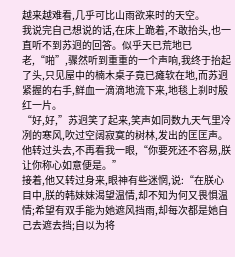越来越难看,几乎可比山雨欲来时的天空。
我说完自己想说的话,在床上跪着,不敢抬头,也一直听不到苏迥的回答。似乎天已荒地已老,“啪”,骤然听到重重的一个声响,我终于抬起了头,只见屋中的楠木桌子竟已瘫软在地,而苏迥紧握的右手,鲜血一滴滴地流下来,地毯上刹时殷红一片。
“好,好,”苏迥笑了起来,笑声如同数九天气里冷冽的寒风,吹过空阔寂寞的树林,发出的匡匡声。他转过头去,不再看我一眼,“你要死还不容易,朕让你称心如意便是。”
接着,他又转过身来,眼神有些迷惘,说:“在朕心目中,朕的韩妹妹渴望温情,却不知为何又畏惧温情;希望有双手能为她遮风挡雨,却每次都是她自己去遮去挡;自以为将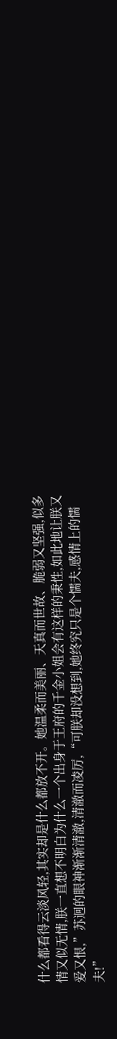什么都看得云淡风轻,其实却是什么都放不开。她温柔而美丽、天真而世故、脆弱又坚强,似多情又似无情,朕一直想不明白为什么一个出身于王府的千金小姐会有这样的秉性,如此地让朕又爱又恨,”苏迥的眼神渐渐清澈,清澈而凌厉,“可朕却没想到,她终究只是个懦夫,感情上的懦夫!”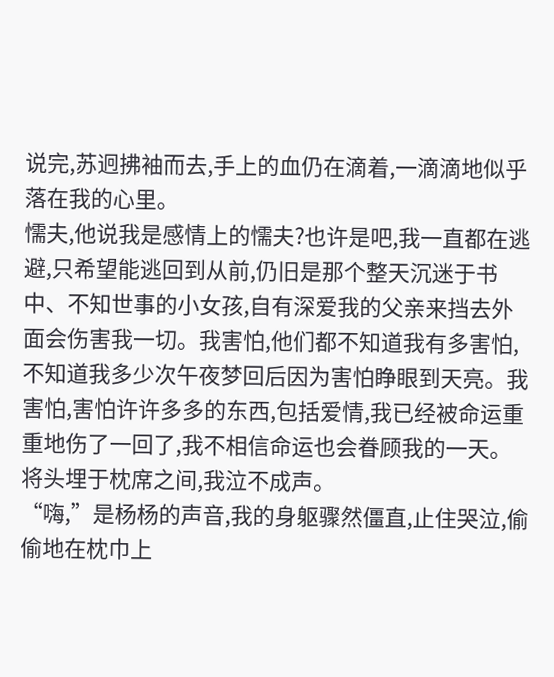说完,苏迥拂袖而去,手上的血仍在滴着,一滴滴地似乎落在我的心里。
懦夫,他说我是感情上的懦夫?也许是吧,我一直都在逃避,只希望能逃回到从前,仍旧是那个整天沉迷于书中、不知世事的小女孩,自有深爱我的父亲来挡去外面会伤害我一切。我害怕,他们都不知道我有多害怕,不知道我多少次午夜梦回后因为害怕睁眼到天亮。我害怕,害怕许许多多的东西,包括爱情,我已经被命运重重地伤了一回了,我不相信命运也会眷顾我的一天。
将头埋于枕席之间,我泣不成声。
“嗨,”是杨杨的声音,我的身躯骤然僵直,止住哭泣,偷偷地在枕巾上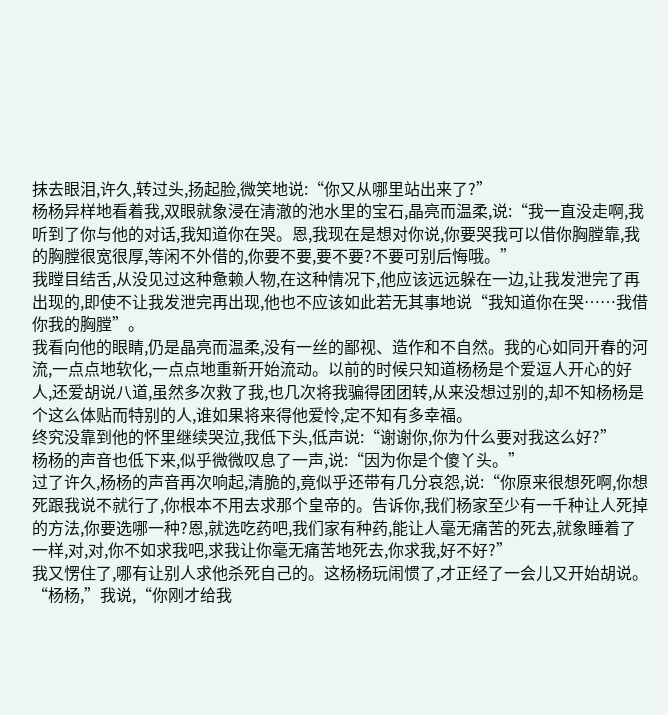抹去眼泪,许久,转过头,扬起脸,微笑地说:“你又从哪里站出来了?”
杨杨异样地看着我,双眼就象浸在清澈的池水里的宝石,晶亮而温柔,说:“我一直没走啊,我听到了你与他的对话,我知道你在哭。恩,我现在是想对你说,你要哭我可以借你胸膛靠,我的胸膛很宽很厚,等闲不外借的,你要不要,要不要?不要可别后悔哦。”
我瞠目结舌,从没见过这种惫赖人物,在这种情况下,他应该远远躲在一边,让我发泄完了再出现的,即使不让我发泄完再出现,他也不应该如此若无其事地说“我知道你在哭……我借你我的胸膛”。
我看向他的眼睛,仍是晶亮而温柔,没有一丝的鄙视、造作和不自然。我的心如同开春的河流,一点点地软化,一点点地重新开始流动。以前的时候只知道杨杨是个爱逗人开心的好人,还爱胡说八道,虽然多次救了我,也几次将我骗得团团转,从来没想过别的,却不知杨杨是个这么体贴而特别的人,谁如果将来得他爱怜,定不知有多幸福。
终究没靠到他的怀里继续哭泣,我低下头,低声说:“谢谢你,你为什么要对我这么好?”
杨杨的声音也低下来,似乎微微叹息了一声,说:“因为你是个傻丫头。”
过了许久,杨杨的声音再次响起,清脆的,竟似乎还带有几分哀怨,说:“你原来很想死啊,你想死跟我说不就行了,你根本不用去求那个皇帝的。告诉你,我们杨家至少有一千种让人死掉的方法,你要选哪一种?恩,就选吃药吧,我们家有种药,能让人毫无痛苦的死去,就象睡着了一样,对,对,你不如求我吧,求我让你毫无痛苦地死去,你求我,好不好?”
我又愣住了,哪有让别人求他杀死自己的。这杨杨玩闹惯了,才正经了一会儿又开始胡说。
“杨杨,”我说,“你刚才给我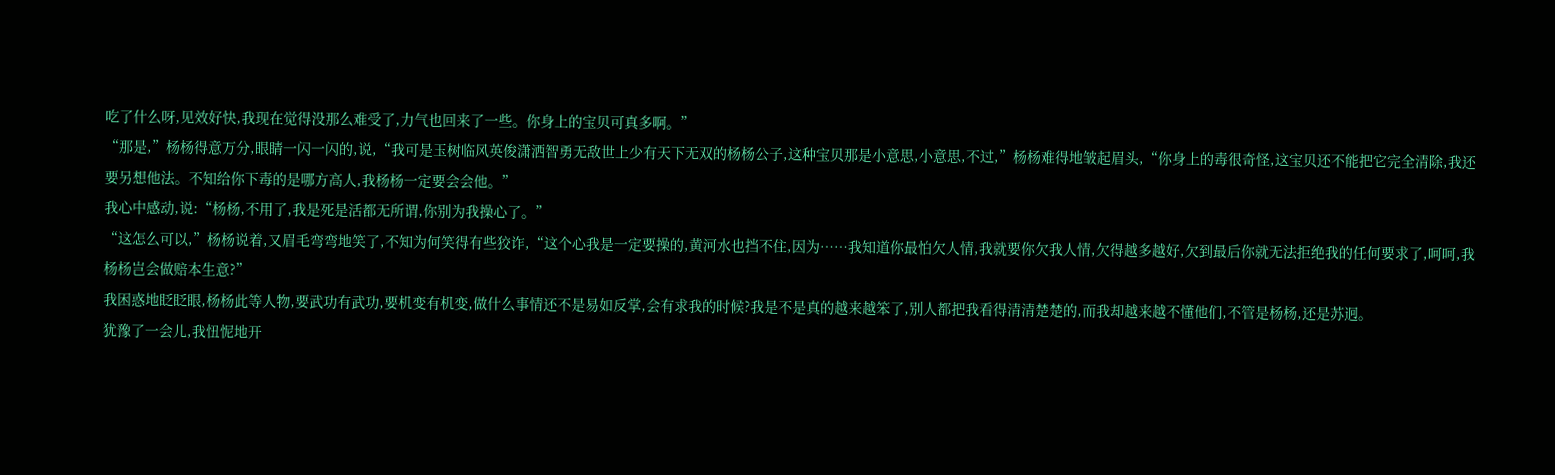吃了什么呀,见效好快,我现在觉得没那么难受了,力气也回来了一些。你身上的宝贝可真多啊。”
“那是,”杨杨得意万分,眼睛一闪一闪的,说,“我可是玉树临风英俊潇洒智勇无敌世上少有天下无双的杨杨公子,这种宝贝那是小意思,小意思,不过,”杨杨难得地皱起眉头,“你身上的毒很奇怪,这宝贝还不能把它完全清除,我还要另想他法。不知给你下毒的是哪方高人,我杨杨一定要会会他。”
我心中感动,说:“杨杨,不用了,我是死是活都无所谓,你别为我操心了。”
“这怎么可以,”杨杨说着,又眉毛弯弯地笑了,不知为何笑得有些狡诈,“这个心我是一定要操的,黄河水也挡不住,因为……我知道你最怕欠人情,我就要你欠我人情,欠得越多越好,欠到最后你就无法拒绝我的任何要求了,呵呵,我杨杨岂会做赔本生意?”
我困惑地眨眨眼,杨杨此等人物,要武功有武功,要机变有机变,做什么事情还不是易如反掌,会有求我的时候?我是不是真的越来越笨了,别人都把我看得清清楚楚的,而我却越来越不懂他们,不管是杨杨,还是苏迥。
犹豫了一会儿,我忸怩地开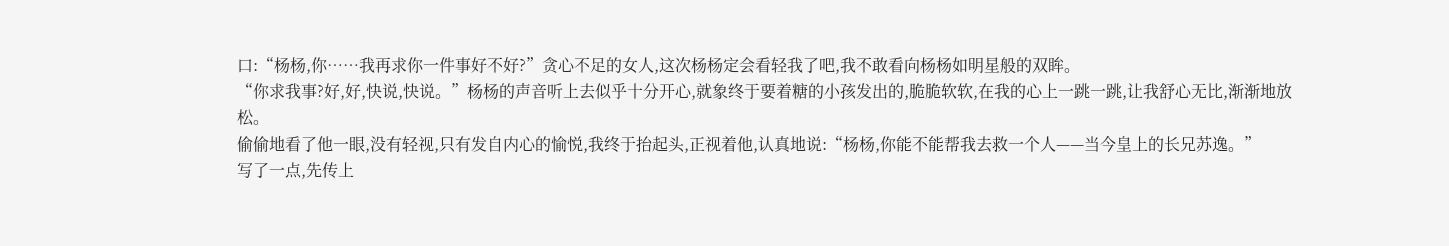口:“杨杨,你……我再求你一件事好不好?”贪心不足的女人,这次杨杨定会看轻我了吧,我不敢看向杨杨如明星般的双眸。
“你求我事?好,好,快说,快说。”杨杨的声音听上去似乎十分开心,就象终于要着糖的小孩发出的,脆脆软软,在我的心上一跳一跳,让我舒心无比,渐渐地放松。
偷偷地看了他一眼,没有轻视,只有发自内心的愉悦,我终于抬起头,正视着他,认真地说:“杨杨,你能不能帮我去救一个人——当今皇上的长兄苏逸。”
写了一点,先传上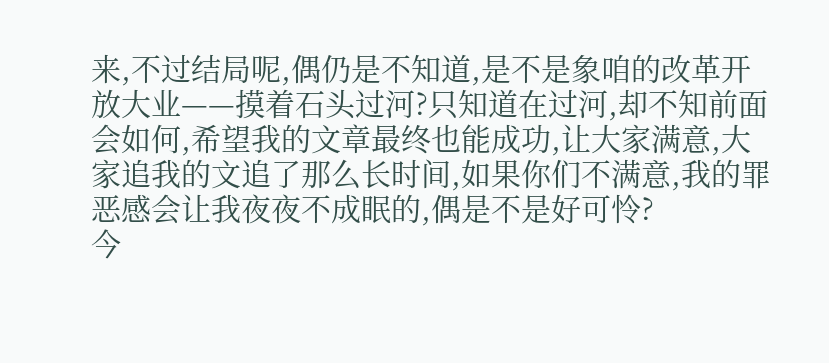来,不过结局呢,偶仍是不知道,是不是象咱的改革开放大业——摸着石头过河?只知道在过河,却不知前面会如何,希望我的文章最终也能成功,让大家满意,大家追我的文追了那么长时间,如果你们不满意,我的罪恶感会让我夜夜不成眠的,偶是不是好可怜?
今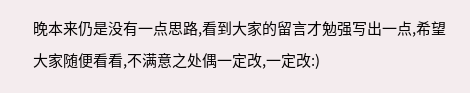晚本来仍是没有一点思路,看到大家的留言才勉强写出一点,希望大家随便看看,不满意之处偶一定改,一定改:)